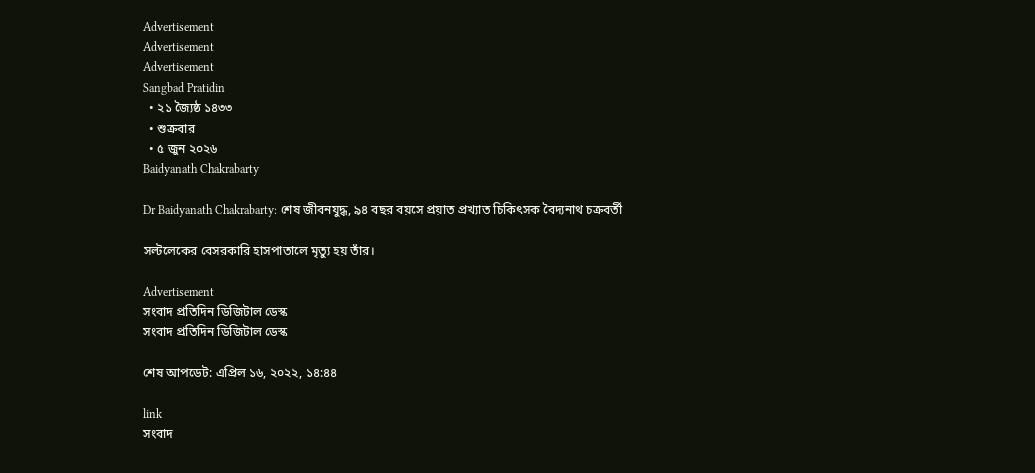Advertisement
Advertisement
Advertisement
Sangbad Pratidin
  • ২১ জ্যৈষ্ঠ ১৪৩৩
  • শুক্রবার
  • ৫ জুন ২০২৬
Baidyanath Chakrabarty

Dr Baidyanath Chakrabarty: শেষ জীবনযুদ্ধ, ৯৪ বছর বয়সে প্রয়াত প্রখ্যাত চিকিৎসক বৈদ্যনাথ চক্রবর্তী

সল্টলেকের বেসরকারি হাসপাতালে মৃত্যু হয় তাঁর।

Advertisement
সংবাদ প্রতিদিন ডিজিটাল ডেস্ক
সংবাদ প্রতিদিন ডিজিটাল ডেস্ক

শেষ আপডেট: এপ্রিল ১৬, ২০২২, ১৪:৪৪

link
সংবাদ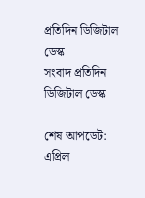প্রতিদিন ডিজিটাল ডেস্ক
সংবাদ প্রতিদিন ডিজিটাল ডেস্ক

শেষ আপডেট: এপ্রিল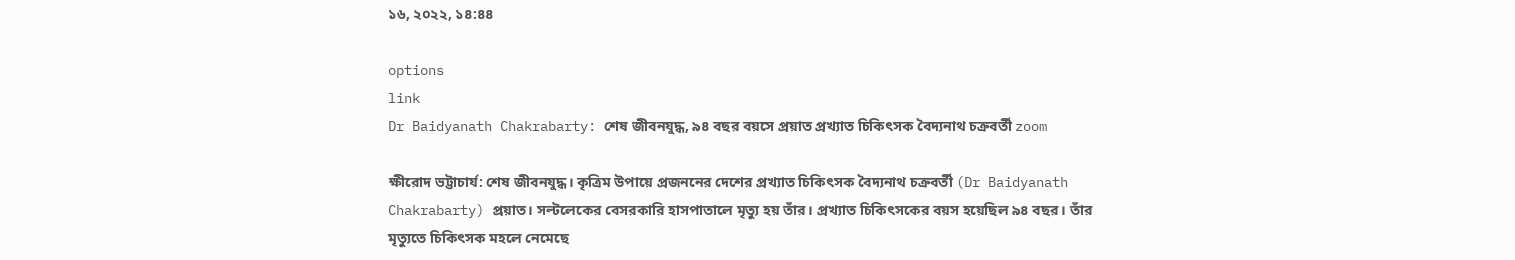১৬, ২০২২, ১৪:৪৪

options
link
Dr Baidyanath Chakrabarty: শেষ জীবনযুদ্ধ, ৯৪ বছর বয়সে প্রয়াত প্রখ্যাত চিকিৎসক বৈদ্যনাথ চক্রবর্তী zoom

ক্ষীরোদ ভট্টাচার্য: শেষ জীবনযুদ্ধ। কৃত্রিম উপায়ে প্রজননের দেশের প্রখ্যাত চিকিৎসক বৈদ্যনাথ চক্রবর্তী (Dr Baidyanath Chakrabarty) প্রয়াত। সল্টলেকের বেসরকারি হাসপাতালে মৃত্যু হয় তাঁর। প্রখ্যাত চিকিৎসকের বয়স হয়েছিল ৯৪ বছর। তাঁর মৃত্যুতে চিকিৎসক মহলে নেমেছে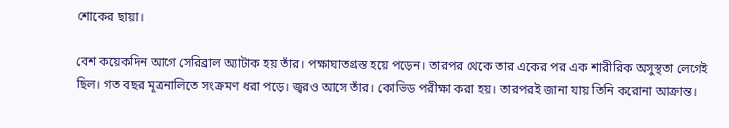শোকের ছায়া।

বেশ কয়েকদিন আগে সেরিব্রাল অ্যাটাক হয় তাঁর। পক্ষাঘাতগ্রস্ত হয়ে পড়েন। তারপর থেকে তার একের পর এক শারীরিক অসুস্থতা লেগেই ছিল। গত বছর মূত্রনালিতে সংক্রমণ ধরা পড়ে। জ্বরও আসে তাঁর। কোভিড পরীক্ষা করা হয়। তারপরই জানা যায় তিনি করোনা আক্রান্ত।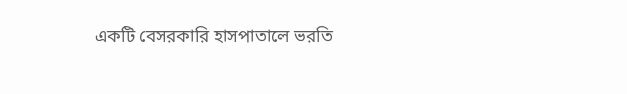একটি বেসরকারি হাসপাতালে ভরতি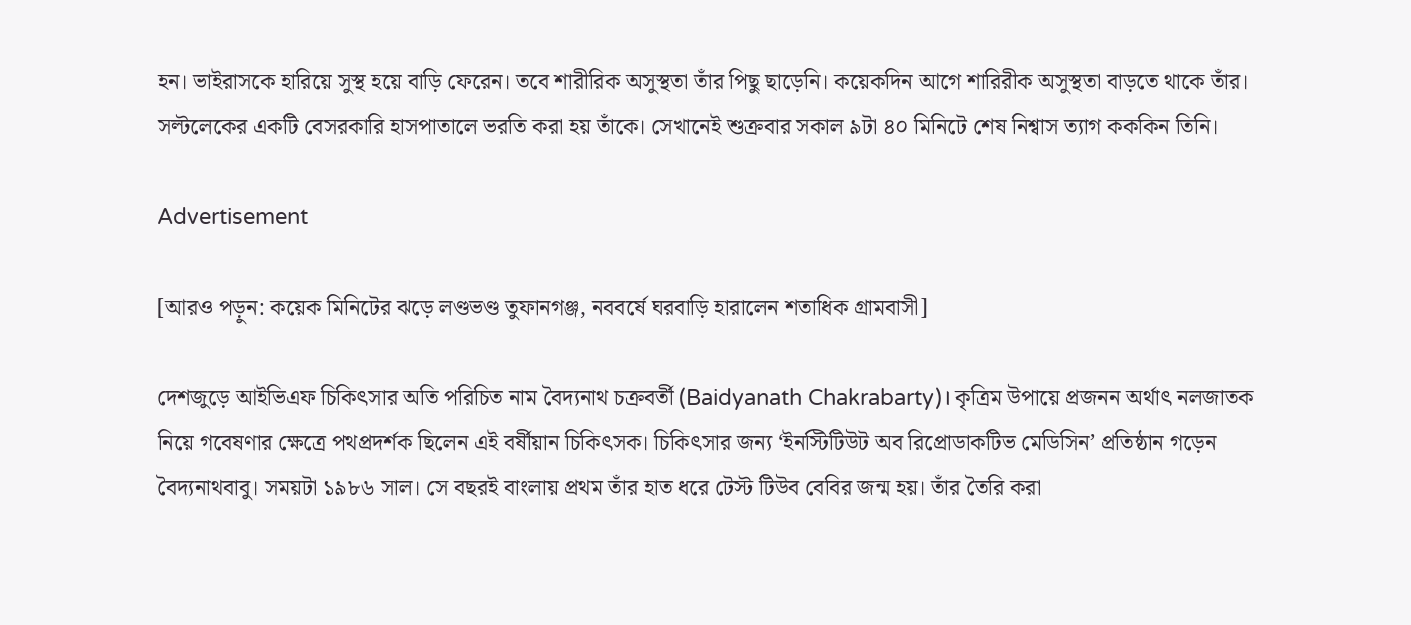হন। ভাইরাসকে হারিয়ে সুস্থ হয়ে বাড়ি ফেরেন। তবে শারীরিক অসুস্থতা তাঁর পিছু ছাড়েনি। কয়েকদিন আগে শারিরীক অসুস্থতা বাড়তে থাকে তাঁর। সল্টলেকের একটি বেসরকারি হাসপাতালে ভরতি করা হয় তাঁকে। সেখানেই শুক্রবার সকাল ৯টা ৪০ মিনিটে শেষ নিশ্বাস ত্যাগ কককিন তিনি।

Advertisement

[আরও পড়ুন: কয়েক মিনিটের ঝড়ে লণ্ডভণ্ড তুফানগঞ্জ, নববর্ষে ঘরবাড়ি হারালেন শতাধিক গ্রামবাসী]

দেশজুড়ে আইভিএফ চিকিৎসার অতি পরিচিত নাম বৈদ্যনাথ চক্রবর্তী (Baidyanath Chakrabarty)। কৃত্রিম উপায়ে প্রজনন অর্থাৎ নলজাতক নিয়ে গবেষণার ক্ষেত্রে পথপ্রদর্শক ছিলেন এই বর্ষীয়ান চিকিৎসক। চিকিৎসার জন্য ‘ইনস্টিটিউট অব রিপ্রোডাকটিভ মেডিসিন’ প্রতিষ্ঠান গড়েন বৈদ্যনাথবাবু। সময়টা ১৯৮৬ সাল। সে বছরই বাংলায় প্রথম তাঁর হাত ধরে টেস্ট টিউব বেবির জন্ম হয়। তাঁর তৈরি করা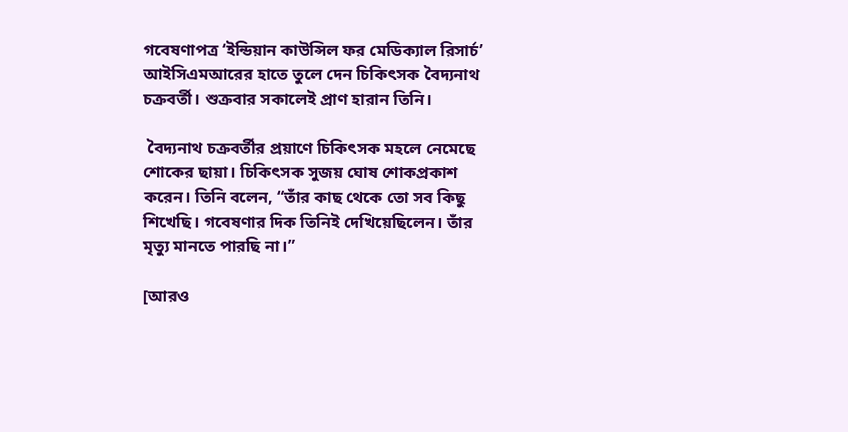গবেষণাপত্র ‘ইন্ডিয়ান কাউন্সিল ফর মেডিক্যাল রিসার্চ’ আইসিএমআরের হাতে তুলে দেন চিকিৎসক বৈদ্যনাথ চক্রবর্তী। শুক্রবার সকালেই প্রাণ হারান তিনি।

 বৈদ্যনাথ চক্রবর্তীর প্রয়াণে চিকিৎসক মহলে নেমেছে শোকের ছায়া। চিকিৎসক সুজয় ঘোষ শোকপ্রকাশ করেন। তিনি বলেন, “তাঁর কাছ থেকে তো সব কিছু শিখেছি। গবেষণার দিক তিনিই দেখিয়েছিলেন। তাঁর মৃত্যু মানতে পারছি না।”

[আরও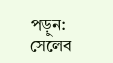পড়ুন: সেলেব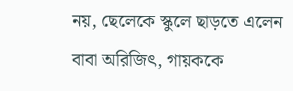নয়, ছেলেকে স্কুলে ছাড়তে এলেন বাবা অরিজিৎ, গায়ককে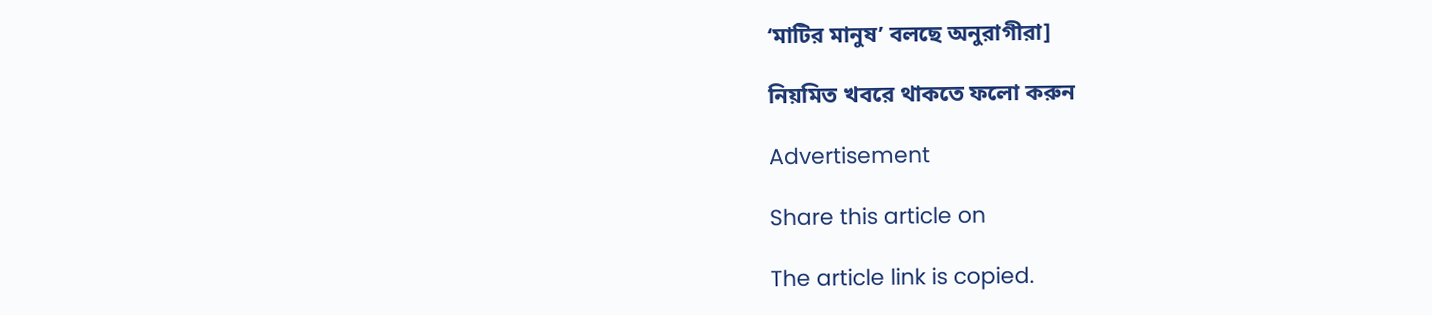‘মাটির মানুষ’ বলছে অনুরাগীরা]

নিয়মিত খবরে থাকতে ফলো করুন

Advertisement

Share this article on

The article link is copied.